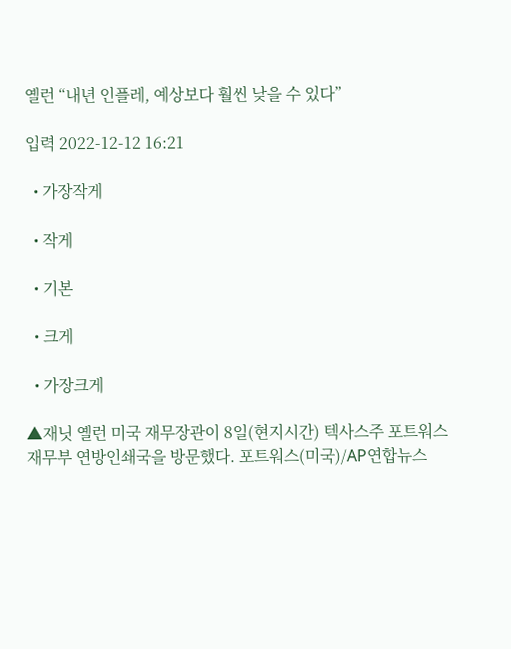옐런 “내년 인플레, 예상보다 훨씬 낮을 수 있다”

입력 2022-12-12 16:21

  • 가장작게

  • 작게

  • 기본

  • 크게

  • 가장크게

▲재닛 옐런 미국 재무장관이 8일(현지시간) 텍사스주 포트워스 재무부 연방인쇄국을 방문했다. 포트워스(미국)/AP연합뉴스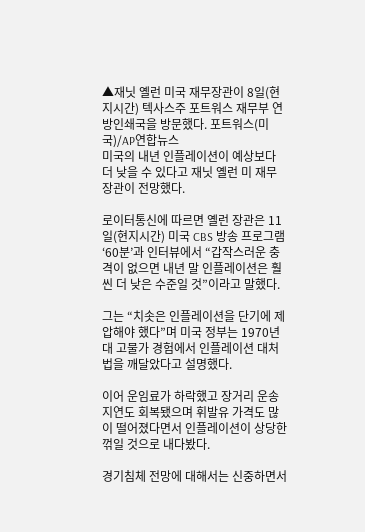▲재닛 옐런 미국 재무장관이 8일(현지시간) 텍사스주 포트워스 재무부 연방인쇄국을 방문했다. 포트워스(미국)/AP연합뉴스
미국의 내년 인플레이션이 예상보다 더 낮을 수 있다고 재닛 옐런 미 재무장관이 전망했다.

로이터통신에 따르면 옐런 장관은 11일(현지시간) 미국 CBS 방송 프로그램 ‘60분’과 인터뷰에서 “갑작스러운 충격이 없으면 내년 말 인플레이션은 훨씬 더 낮은 수준일 것”이라고 말했다.

그는 “치솟은 인플레이션을 단기에 제압해야 했다”며 미국 정부는 1970년대 고물가 경험에서 인플레이션 대처법을 깨달았다고 설명했다.

이어 운임료가 하락했고 장거리 운송 지연도 회복됐으며 휘발유 가격도 많이 떨어졌다면서 인플레이션이 상당한 꺾일 것으로 내다봤다.

경기침체 전망에 대해서는 신중하면서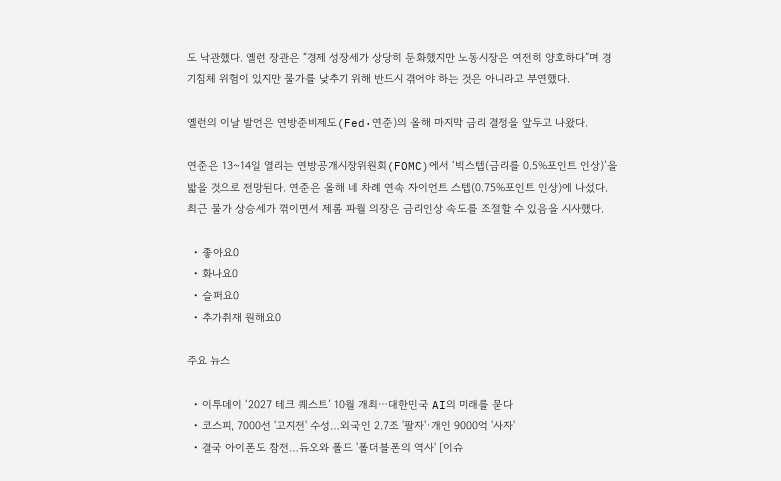도 낙관했다. 옐런 장관은 “경제 성장세가 상당히 둔화했지만 노동시장은 여전히 양호하다”며 경기침체 위험이 있지만 물가를 낮추기 위해 반드시 겪어야 하는 것은 아니라고 부연했다.

옐런의 이날 발언은 연방준비제도(Fed·연준)의 올해 마지막 금리 결정을 앞두고 나왔다.

연준은 13~14일 열리는 연방공개시장위원회(FOMC)에서 ‘빅스텝(금리를 0.5%포인트 인상)’을 밟을 것으로 전망된다. 연준은 올해 네 차례 연속 자이언트 스텝(0.75%포인트 인상)에 나섰다. 최근 물가 상승세가 꺾이면서 제롬 파월 의장은 금리인상 속도를 조절할 수 있음을 시사했다.

  • 좋아요0
  • 화나요0
  • 슬퍼요0
  • 추가취재 원해요0

주요 뉴스

  • 이투데이 ‘2027 테크 퀘스트’ 10월 개최⋯대한민국 AI의 미래를 묻다
  • 코스피, 7000선 '고지전' 수성…외국인 2.7조 '팔자'·개인 9000억 '사자'
  • 결국 아이폰도 참전…듀오와 폴드 '폴더블폰의 역사' [이슈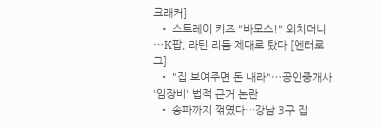크래커]
  • 스트레이 키즈 "바모스!" 외치더니⋯K팝, 라틴 리듬 제대로 탔다 [엔터로그]
  • "집 보여주면 돈 내라"⋯공인중개사 '임장비' 법적 근거 논란
  • 송파까지 꺾였다…강남 3구 집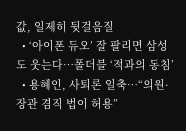값, 일제히 뒷걸음질
  • ‘아이폰 듀오’ 잘 팔리면 삼성도 웃는다⋯폴더블 ‘적과의 동침’
  • 용혜인, 사퇴론 일축…“의원·장관 겸직 법이 허용”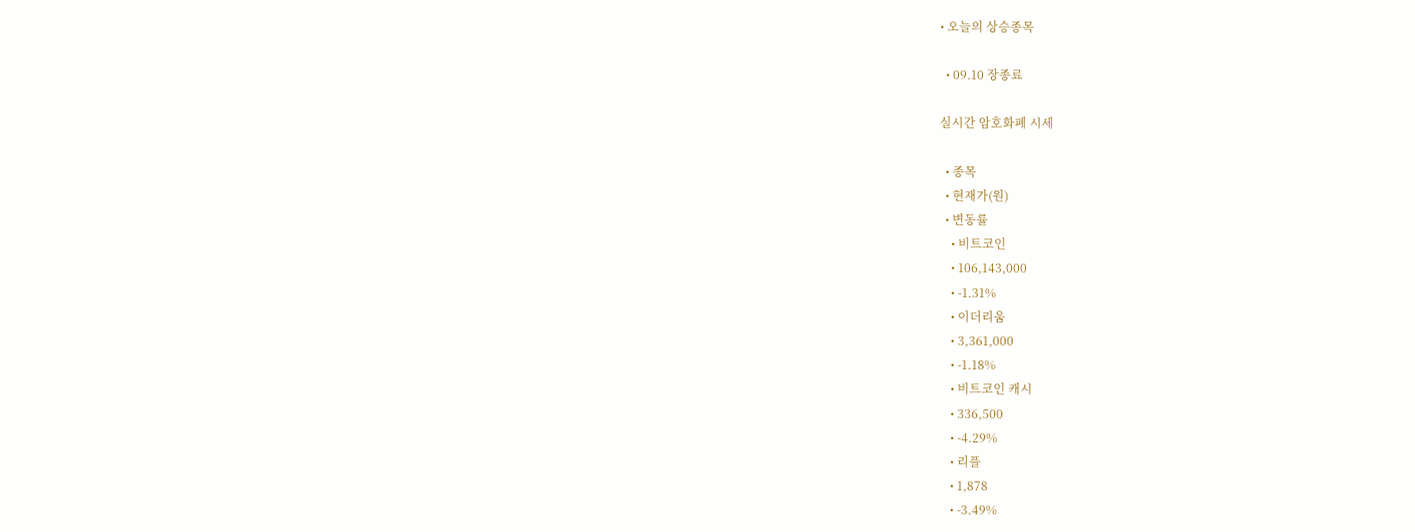• 오늘의 상승종목

  • 09.10 장종료

실시간 암호화폐 시세

  • 종목
  • 현재가(원)
  • 변동률
    • 비트코인
    • 106,143,000
    • -1.31%
    • 이더리움
    • 3,361,000
    • -1.18%
    • 비트코인 캐시
    • 336,500
    • -4.29%
    • 리플
    • 1,878
    • -3.49%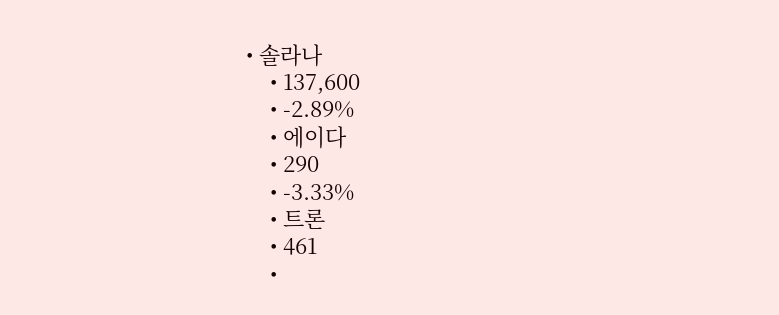• 솔라나
    • 137,600
    • -2.89%
    • 에이다
    • 290
    • -3.33%
    • 트론
    • 461
    •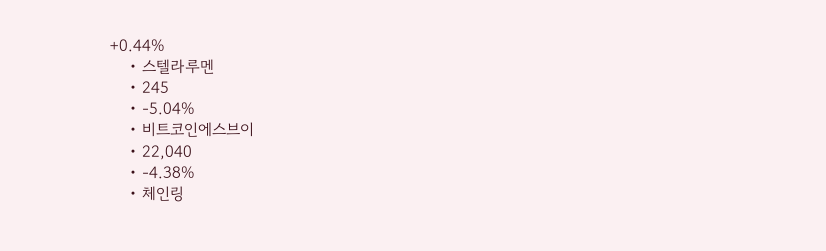+0.44%
    • 스텔라루멘
    • 245
    • -5.04%
    • 비트코인에스브이
    • 22,040
    • -4.38%
    • 체인링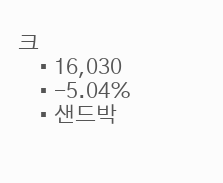크
    • 16,030
    • -5.04%
    • 샌드박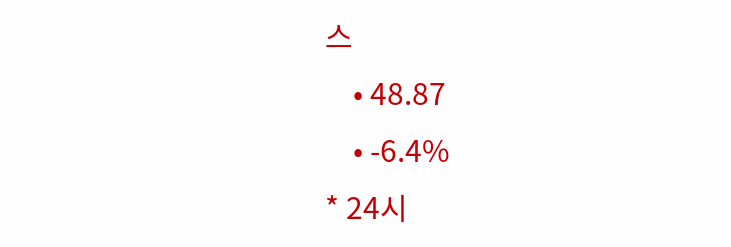스
    • 48.87
    • -6.4%
* 24시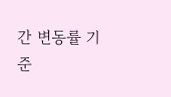간 변동률 기준